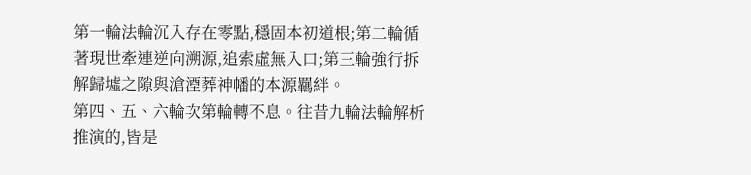第一輪法輪沉入存在零點,穩固本初道根;第二輪循著現世牽連逆向溯源,追索虛無入口;第三輪強行拆解歸墟之隙與滄湮葬神幡的本源羈絆。
第四、五、六輪次第輪轉不息。往昔九輪法輪解析推演的,皆是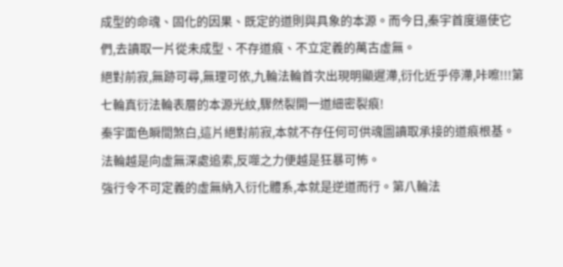成型的命魂、固化的因果、既定的道則與具象的本源。而今日,秦宇首度逼使它們,去讀取一片從未成型、不存道痕、不立定義的萬古虛無。
絕對前寂,無跡可尋,無理可依,九輪法輪首次出現明顯遲滯,衍化近乎停滯,咔嚓!!!第七輪真衍法輪表層的本源光紋,驟然裂開一道細密裂痕!
秦宇面色瞬間煞白,這片絕對前寂,本就不存任何可供魂圖讀取承接的道痕根基。法輪越是向虛無深處追索,反噬之力便越是狂暴可怖。
強行令不可定義的虛無納入衍化體系,本就是逆道而行。第八輪法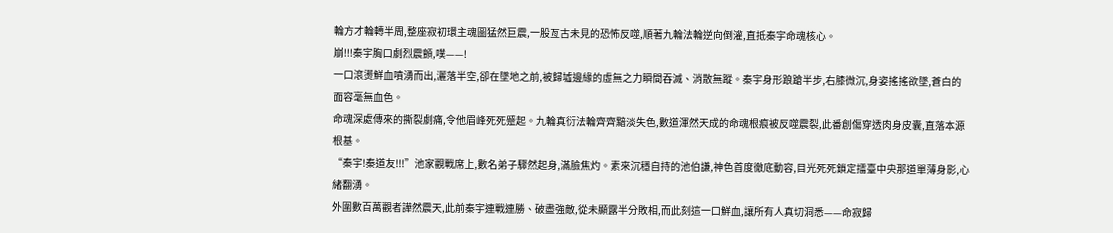輪方才輪轉半周,整座寂初環主魂圖猛然巨震,一股亙古未見的恐怖反噬,順著九輪法輪逆向倒灌,直抵秦宇命魂核心。
崩!!!秦宇胸口劇烈震顫,噗——!
一口滾燙鮮血噴湧而出,灑落半空,卻在墜地之前,被歸墟邊緣的虛無之力瞬間吞滅、消散無蹤。秦宇身形踉蹌半步,右膝微沉,身姿搖搖欲墜,蒼白的面容毫無血色。
命魂深處傳來的撕裂劇痛,令他眉峰死死蹙起。九輪真衍法輪齊齊黯淡失色,數道渾然天成的命魂根痕被反噬震裂,此番創傷穿透肉身皮囊,直落本源根基。
“秦宇!秦道友!!!”池家觀戰席上,數名弟子驟然起身,滿臉焦灼。素來沉穩自持的池伯謙,神色首度徹底動容,目光死死鎖定擂臺中央那道單薄身影,心緒翻湧。
外圍數百萬觀者譁然震天,此前秦宇連戰連勝、破盡強敵,從未顯露半分敗相,而此刻這一口鮮血,讓所有人真切洞悉——命寂歸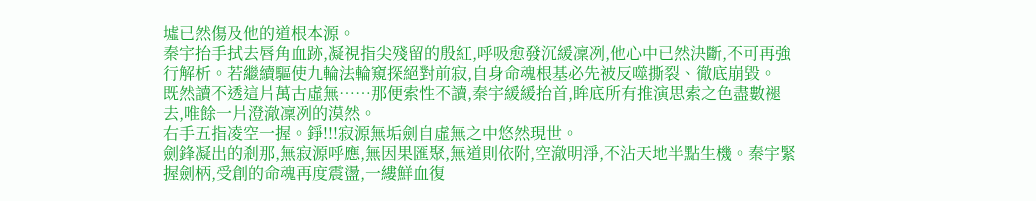墟已然傷及他的道根本源。
秦宇抬手拭去唇角血跡,凝視指尖殘留的殷紅,呼吸愈發沉緩凜冽,他心中已然決斷,不可再強行解析。若繼續驅使九輪法輪窺探絕對前寂,自身命魂根基必先被反噬撕裂、徹底崩毀。
既然讀不透這片萬古虛無……那便索性不讀,秦宇緩緩抬首,眸底所有推演思索之色盡數褪去,唯餘一片澄澈凜冽的漠然。
右手五指凌空一握。錚!!!寂源無垢劍自虛無之中悠然現世。
劍鋒凝出的剎那,無寂源呼應,無因果匯聚,無道則依附,空澈明淨,不沾天地半點生機。秦宇緊握劍柄,受創的命魂再度震盪,一縷鮮血復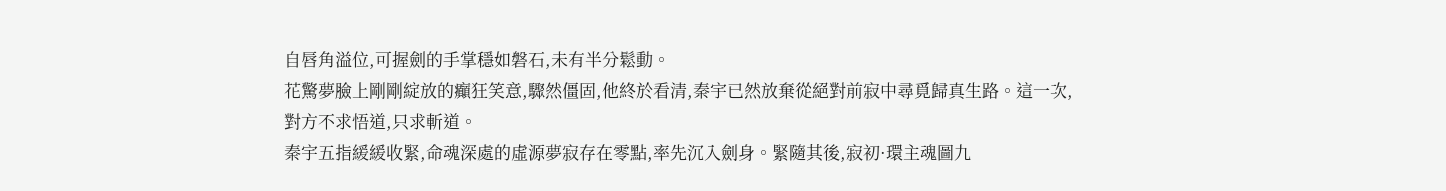自唇角溢位,可握劍的手掌穩如磐石,未有半分鬆動。
花驚夢臉上剛剛綻放的癲狂笑意,驟然僵固,他終於看清,秦宇已然放棄從絕對前寂中尋覓歸真生路。這一次,對方不求悟道,只求斬道。
秦宇五指緩緩收緊,命魂深處的虛源夢寂存在零點,率先沉入劍身。緊隨其後,寂初·環主魂圖九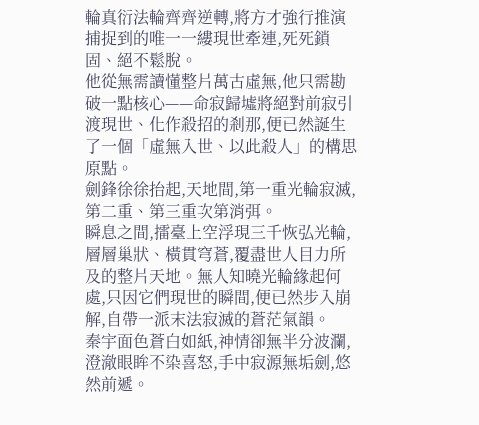輪真衍法輪齊齊逆轉,將方才強行推演捕捉到的唯一一縷現世牽連,死死鎖固、絕不鬆脫。
他從無需讀懂整片萬古虛無,他只需勘破一點核心——命寂歸墟將絕對前寂引渡現世、化作殺招的剎那,便已然誕生了一個「虛無入世、以此殺人」的構思原點。
劍鋒徐徐抬起,天地間,第一重光輪寂滅,第二重、第三重次第消弭。
瞬息之間,擂臺上空浮現三千恢弘光輪,層層巢狀、橫貫穹蒼,覆盡世人目力所及的整片天地。無人知曉光輪緣起何處,只因它們現世的瞬間,便已然步入崩解,自帶一派末法寂滅的蒼茫氣韻。
秦宇面色蒼白如紙,神情卻無半分波瀾,澄澈眼眸不染喜怒,手中寂源無垢劍,悠然前遞。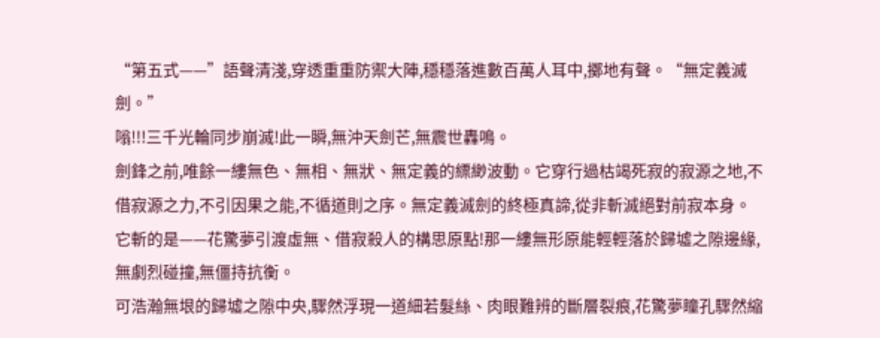“第五式——”語聲清淺,穿透重重防禦大陣,穩穩落進數百萬人耳中,擲地有聲。“無定義滅劍。”
嗡!!!三千光輪同步崩滅!此一瞬,無沖天劍芒,無震世轟鳴。
劍鋒之前,唯餘一縷無色、無相、無狀、無定義的縹緲波動。它穿行過枯竭死寂的寂源之地,不借寂源之力,不引因果之能,不循道則之序。無定義滅劍的終極真諦,從非斬滅絕對前寂本身。
它斬的是——花驚夢引渡虛無、借寂殺人的構思原點!那一縷無形原能輕輕落於歸墟之隙邊緣,無劇烈碰撞,無僵持抗衡。
可浩瀚無垠的歸墟之隙中央,驟然浮現一道細若髮絲、肉眼難辨的斷層裂痕,花驚夢瞳孔驟然縮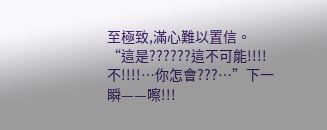至極致,滿心難以置信。
“這是??????這不可能!!!!不!!!!…你怎會???…”下一瞬——嚓!!!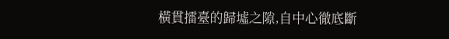橫貫擂臺的歸墟之隙,自中心徹底斷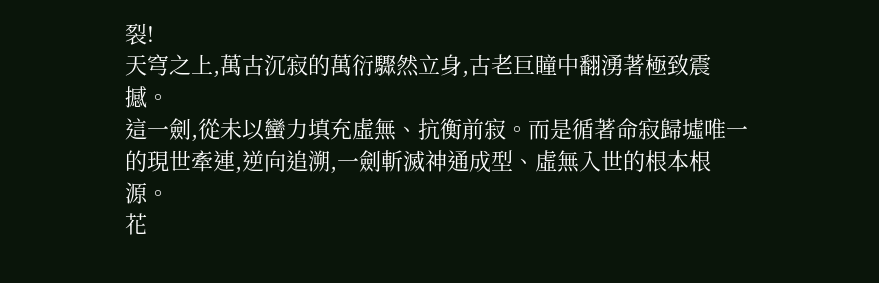裂!
天穹之上,萬古沉寂的萬衍驟然立身,古老巨瞳中翻湧著極致震撼。
這一劍,從未以蠻力填充虛無、抗衡前寂。而是循著命寂歸墟唯一的現世牽連,逆向追溯,一劍斬滅神通成型、虛無入世的根本根源。
花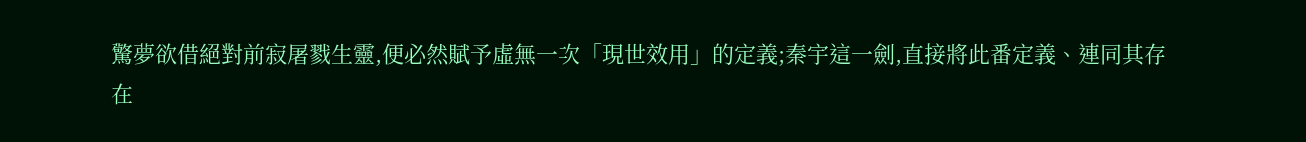驚夢欲借絕對前寂屠戮生靈,便必然賦予虛無一次「現世效用」的定義;秦宇這一劍,直接將此番定義、連同其存在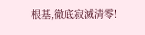根基,徹底寂滅清零!